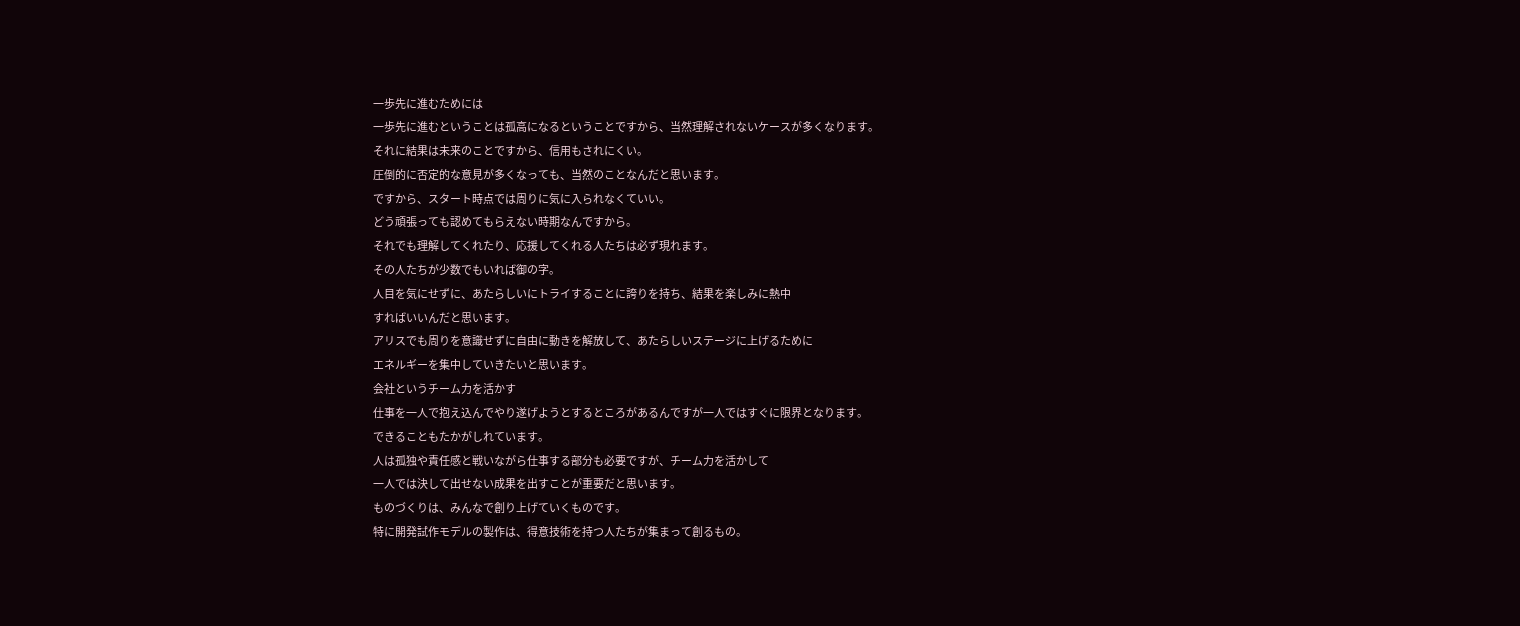一歩先に進むためには
一歩先に進むということは孤高になるということですから、当然理解されないケースが多くなります。
それに結果は未来のことですから、信用もされにくい。
圧倒的に否定的な意見が多くなっても、当然のことなんだと思います。
ですから、スタート時点では周りに気に入られなくていい。
どう頑張っても認めてもらえない時期なんですから。
それでも理解してくれたり、応援してくれる人たちは必ず現れます。
その人たちが少数でもいれば御の字。
人目を気にせずに、あたらしいにトライすることに誇りを持ち、結果を楽しみに熱中
すればいいんだと思います。
アリスでも周りを意識せずに自由に動きを解放して、あたらしいステージに上げるために
エネルギーを集中していきたいと思います。
会社というチーム力を活かす
仕事を一人で抱え込んでやり遂げようとするところがあるんですが一人ではすぐに限界となります。
できることもたかがしれています。
人は孤独や責任感と戦いながら仕事する部分も必要ですが、チーム力を活かして
一人では決して出せない成果を出すことが重要だと思います。
ものづくりは、みんなで創り上げていくものです。
特に開発試作モデルの製作は、得意技術を持つ人たちが集まって創るもの。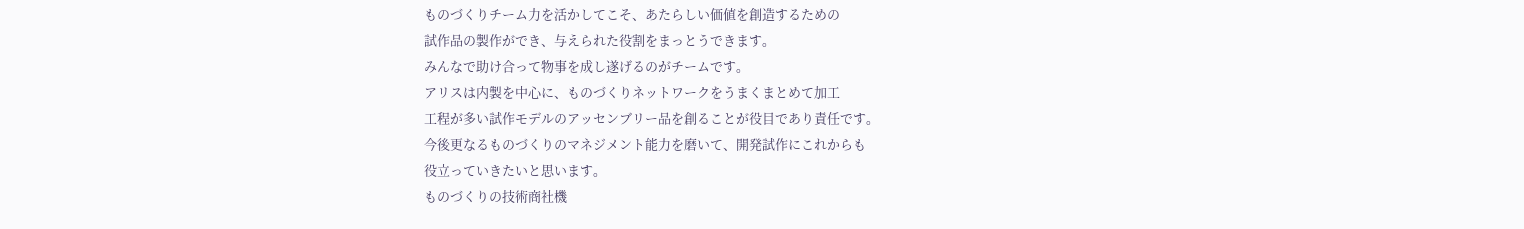ものづくりチーム力を活かしてこそ、あたらしい価値を創造するための
試作品の製作ができ、与えられた役割をまっとうできます。
みんなで助け合って物事を成し遂げるのがチームです。
アリスは内製を中心に、ものづくりネットワークをうまくまとめて加工
工程が多い試作モデルのアッセンブリー品を創ることが役目であり責任です。
今後更なるものづくりのマネジメント能力を磨いて、開発試作にこれからも
役立っていきたいと思います。
ものづくりの技術商社機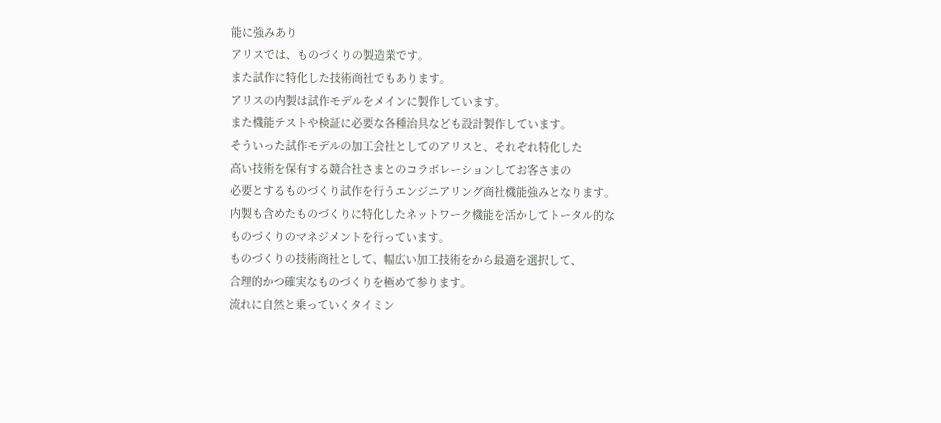能に強みあり
アリスでは、ものづくりの製造業です。
また試作に特化した技術商社でもあります。
アリスの内製は試作モデルをメインに製作しています。
また機能テストや検証に必要な各種治具なども設計製作しています。
そういった試作モデルの加工会社としてのアリスと、それぞれ特化した
高い技術を保有する競合社さまとのコラボレーションしてお客さまの
必要とするものづくり試作を行うエンジニアリング商社機能強みとなります。
内製も含めたものづくりに特化したネットワーク機能を活かしてトータル的な
ものづくりのマネジメントを行っています。
ものづくりの技術商社として、幅広い加工技術をから最適を選択して、
合理的かつ確実なものづくりを極めて参ります。
流れに自然と乗っていくタイミン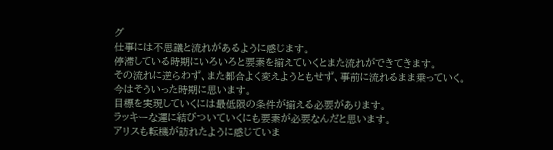グ
仕事には不思議と流れがあるように感じます。
停滞している時期にいろいろと要素を揃えていくとまた流れができてきます。
その流れに逆らわず、また都合よく変えようともせず、事前に流れるまま乗っていく。
今はそういった時期に思います。
目標を実現していくには最低限の条件が揃える必要があります。
ラッキーな運に結びついていくにも要素が必要なんだと思います。
アリスも転機が訪れたように感じていま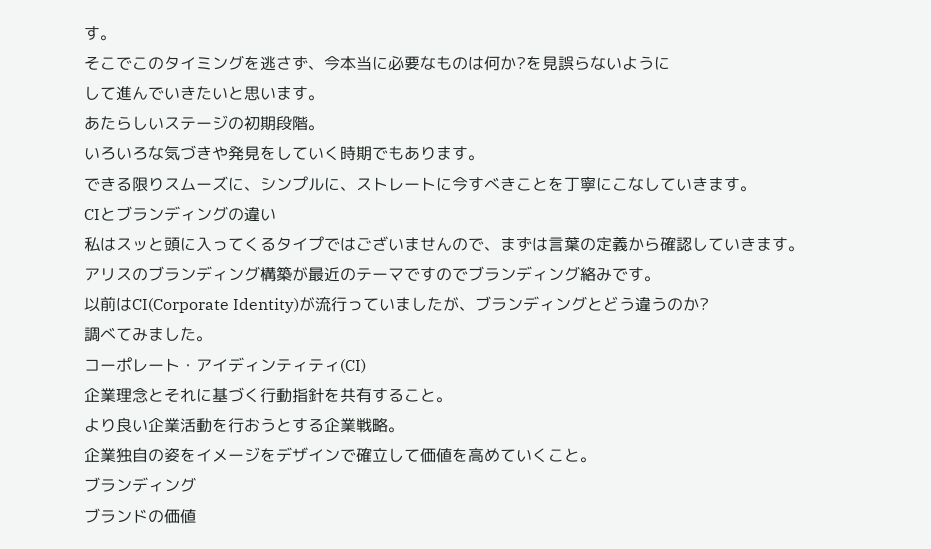す。
そこでこのタイミングを逃さず、今本当に必要なものは何か?を見誤らないように
して進んでいきたいと思います。
あたらしいステージの初期段階。
いろいろな気づきや発見をしていく時期でもあります。
できる限りスムーズに、シンプルに、ストレートに今すべきことを丁寧にこなしていきます。
CIとブランディングの違い
私はスッと頭に入ってくるタイプではございませんので、まずは言葉の定義から確認していきます。
アリスのブランディング構築が最近のテーマですのでブランディング絡みです。
以前はCI(Corporate Identity)が流行っていましたが、ブランディングとどう違うのか?
調べてみました。
コーポレート・アイディンティティ(CI)
企業理念とそれに基づく行動指針を共有すること。
より良い企業活動を行おうとする企業戦略。
企業独自の姿をイメージをデザインで確立して価値を高めていくこと。
ブランディング
ブランドの価値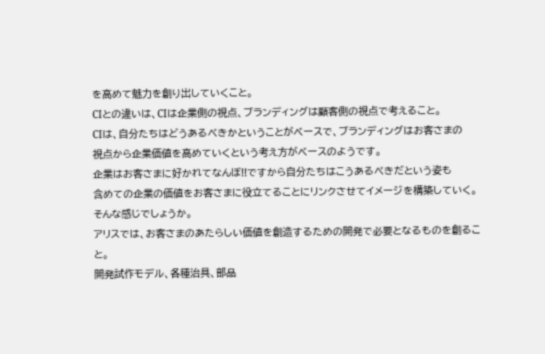を高めて魅力を創り出していくこと。
CIとの違いは、CIは企業側の視点、ブランディングは顧客側の視点で考えること。
CIは、自分たちはどうあるべきかということがベースで、ブランディングはお客さまの
視点から企業価値を高めていくという考え方がベースのようです。
企業はお客さまに好かれてなんぼ!!ですから自分たちはこうあるべきだという姿も
含めての企業の価値をお客さまに役立てることにリンクさせてイメージを構築していく。
そんな感じでしょうか。
アリスでは、お客さまのあたらしい価値を創造するための開発で必要となるものを創ること。
開発試作モデル、各種治具、部品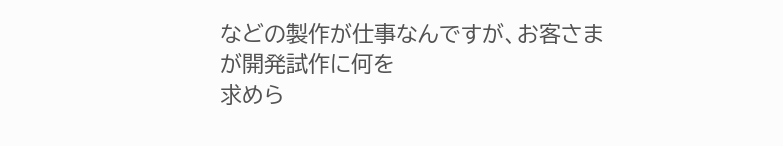などの製作が仕事なんですが、お客さまが開発試作に何を
求めら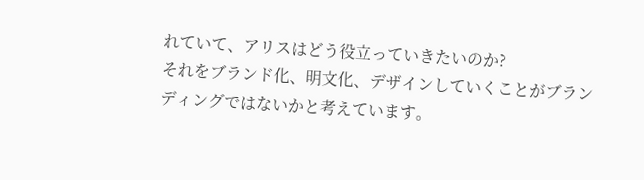れていて、アリスはどう役立っていきたいのか?
それをブランド化、明文化、デザインしていくことがブランディングではないかと考えています。